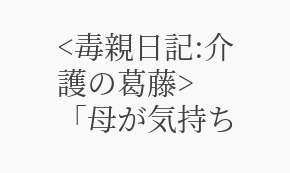<毒親日記:介護の葛藤>「母が気持ち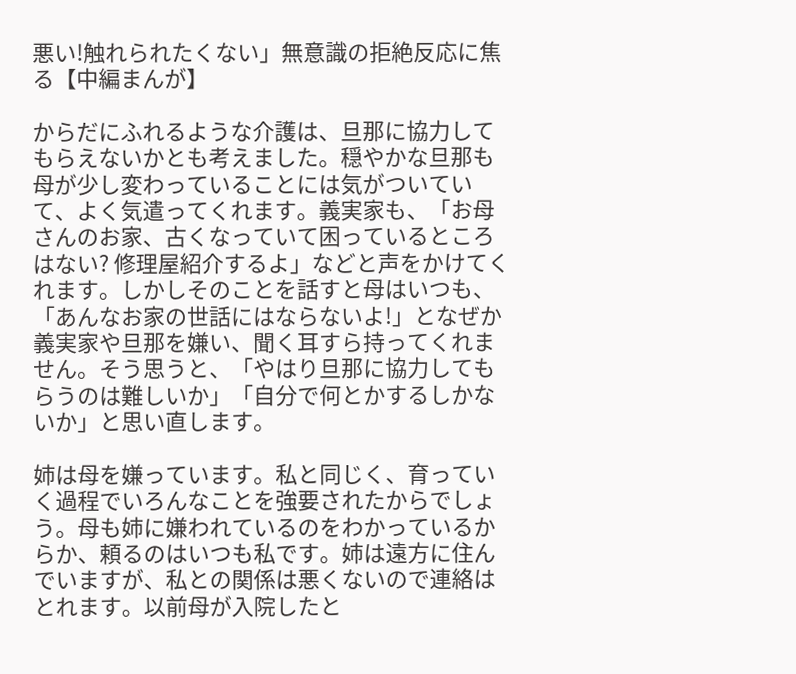悪い!触れられたくない」無意識の拒絶反応に焦る【中編まんが】

からだにふれるような介護は、旦那に協力してもらえないかとも考えました。穏やかな旦那も母が少し変わっていることには気がついていて、よく気遣ってくれます。義実家も、「お母さんのお家、古くなっていて困っているところはない? 修理屋紹介するよ」などと声をかけてくれます。しかしそのことを話すと母はいつも、「あんなお家の世話にはならないよ!」となぜか義実家や旦那を嫌い、聞く耳すら持ってくれません。そう思うと、「やはり旦那に協力してもらうのは難しいか」「自分で何とかするしかないか」と思い直します。

姉は母を嫌っています。私と同じく、育っていく過程でいろんなことを強要されたからでしょう。母も姉に嫌われているのをわかっているからか、頼るのはいつも私です。姉は遠方に住んでいますが、私との関係は悪くないので連絡はとれます。以前母が入院したと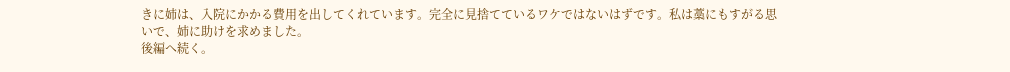きに姉は、入院にかかる費用を出してくれています。完全に見捨てているワケではないはずです。私は藁にもすがる思いで、姉に助けを求めました。
後編へ続く。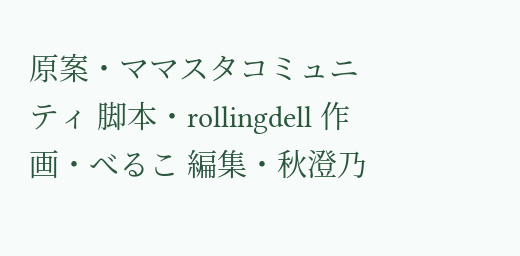原案・ママスタコミュニティ 脚本・rollingdell 作画・べるこ 編集・秋澄乃